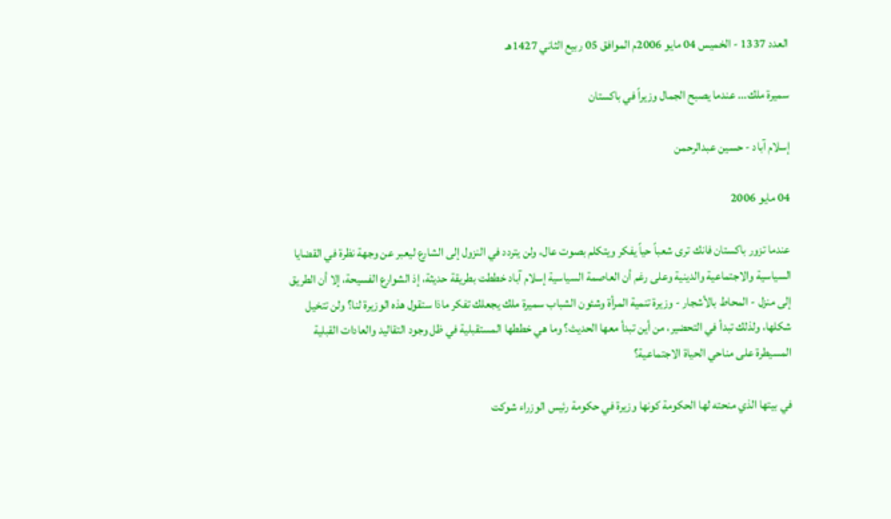العدد 1337 - الخميس 04 مايو 2006م الموافق 05 ربيع الثاني 1427هـ

سميرة ملك... عندما يصبح الجمال وزيراً في باكستان

إسلام آباد - حسين عبدالرحمن

04 مايو 2006

عندما تزور باكستان فانك ترى شعباً حياً يفكر ويتكلم بصوت عال، ولن يتردد في النزول إلى الشارع ليعبر عن وجهة نظرة في القضايا السياسية والاجتماعية والدينية وعلى رغم أن العاصمة السياسية إسلام آباد خططت بطريقة حديثة، إذ الشوارع الفسيحة، إلا أن الطريق إلى منزل - المحاط بالأشجار - وزيرة تنمية المرأة وشئون الشباب سميرة ملك يجعلك تفكر ماذا ستقول هذه الوزيرة لنا؟ ولن تتخيل شكلها، ولذلك تبدأ في التحضير، من أين تبدأ معها الحديث؟ وما هي خططها المستقبلية في ظل وجود التقاليد والعادات القبلية المسيطرة على مناحي الحياة الاجتماعية؟

في بيتها الذي منحته لها الحكومة كونها وزيرة في حكومة رئيس الوزراء شوكت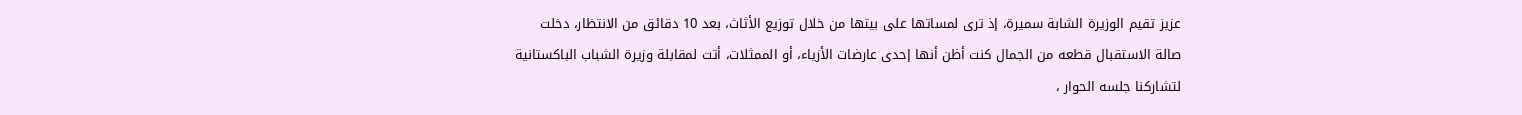عزيز تقيم الوزيرة الشابة سميرة، إذ ترى لمساتها على بيتها من خلال توزيع الأثاث، بعد 10 دقائق من الانتظار، دخلت صالة الاستقبال قطعه من الجمال كنت أظن أنها إحدى عارضات الأزياء، أو الممثلات، أتت لمقابلة وزيرة الشباب الباكستانية لتشاركنا جلسه الحوار ،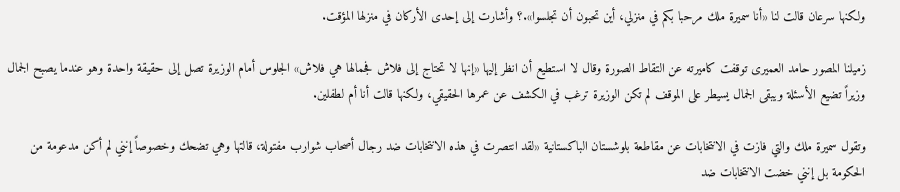ولكنها سرعان قالت لنا «أنا سميرة ملك مرحبا بكم في منزلي، أين تحبون أن تجلسوا».؟ وأشارت إلى إحدى الأركان في منزلها المؤقت.

زميلنا المصور حامد العميرى توقفت كاميرته عن التقاط الصورة وقال لا استطيع أن انظر إليها «إنها لا تحتاج إلى فلاش فجمالها هي فلاش» الجلوس أمام الوزيرة تصل إلى حقيقة واحدة وهو عندما يصبح الجمال وزيراً تضيع الأسئلة ويبقى الجمال يسيطر على الموقف لم تكن الوزيرة ترغب في الكشف عن عمرها الحقيقي، ولكنها قالت أنا أم لطفلين.

وتقول سميرة ملك والتي فازت في الانتخابات عن مقاطعة بلوشستان الباكستانية «لقد انتصرت في هذه الانتخابات ضد رجال أصحاب شوارب مفتولة، قالتها وهي تضحك وخصوصاً إنني لم أكن مدعومة من الحكومة بل إنني خضت الانتخابات ضد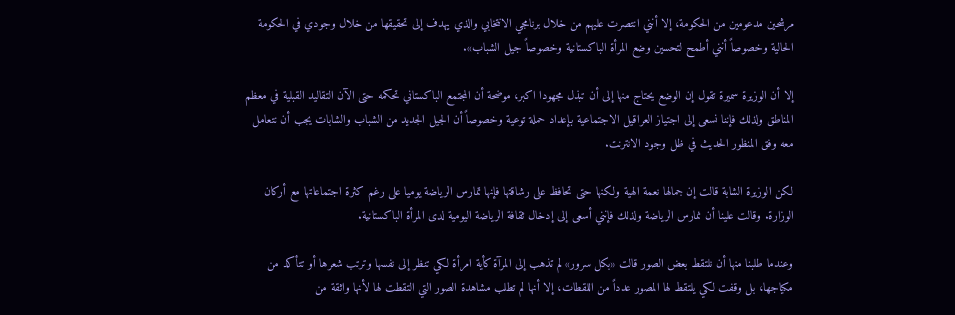مرشحين مدعومين من الحكومة، إلا أنني انتصرت عليهم من خلال برنامجي الانتخابي والذي يهدف إلى تحقيقها من خلال وجودي في الحكومة الحالية وخصوصاً أنني أطمح لتحسين وضع المرأة الباكستانية وخصوصاً جيل الشباب».

إلا أن الوزيرة سميرة تقول إن الوضع يحتاج منها إلى أن تبذل مجهودا اكبر، موضحة أن المجتمع الباكستاني تحكمه حتى الآن التقاليد القبلية في معظم المناطق ولذلك فإننا نسعى إلى اجتياز العراقيل الاجتماعية بإعداد حملة توعية وخصوصاً أن الجيل الجديد من الشباب والشابات يجب أن نتعامل معه وفق المنظور الحديث في ظل وجود الانترنت.

لكن الوزيرة الشابة قالت إن جمالها نعمة الهية ولكنها حتى تحافظ على رشاقتها فإنها تمارس الرياضة يوميا على رغم كثرة اجتماعاتها مع أركان الوزارة. وقالت علينا أن نمارس الرياضة ولذلك فإنني أسعى إلى إدخال ثقافة الرياضة اليومية لدى المرأة الباكستانية.

وعندما طلبنا منها أن نلتقط بعض الصور قالت «بكل سرور» لم تذهب إلى المرآة كأية امرأة لكي تنظر إلى نفسها وترتب شعرها أو تتأكد من مكياجها، بل وقفت لكي يلتقط لها المصور عدداً من اللقطات، إلا أنها لم تطلب مشاهدة الصور التي التقطت لها لأنها واثقة من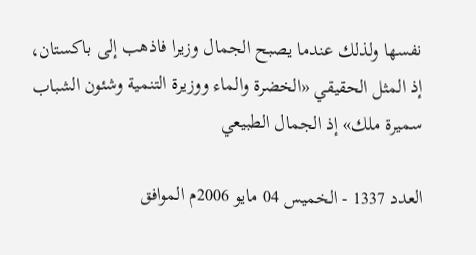نفسها ولذلك عندما يصبح الجمال وزيرا فاذهب إلى باكستان، إذ المثل الحقيقي «الخضرة والماء ووزيرة التنمية وشئون الشباب سميرة ملك» إذ الجمال الطبيعي

العدد 1337 - الخميس 04 مايو 2006م الموافق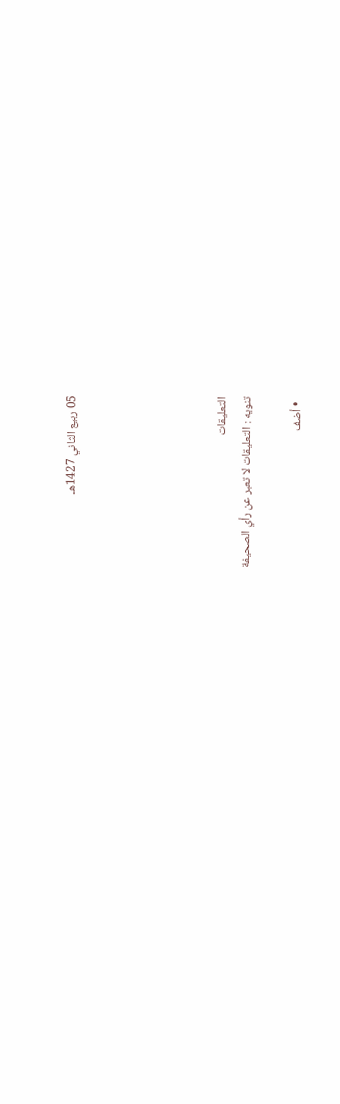05 ربيع الثاني 1427هـ





التعليقات
تنويه : التعليقات لا تعبر عن رأي الصحيفة

  • أضف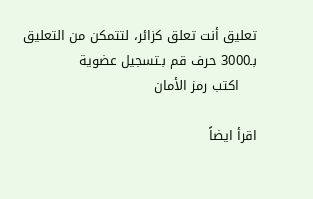تعليق أنت تعلق كزائر، لتتمكن من التعليق بـ3000 حرف قم بـتسجيل عضوية
    اكتب رمز الأمان

اقرأ ايضاً